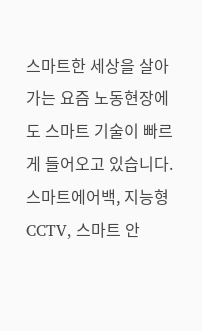스마트한 세상을 살아가는 요즘 노동현장에도 스마트 기술이 빠르게 들어오고 있습니다. 스마트에어백, 지능형 CCTV, 스마트 안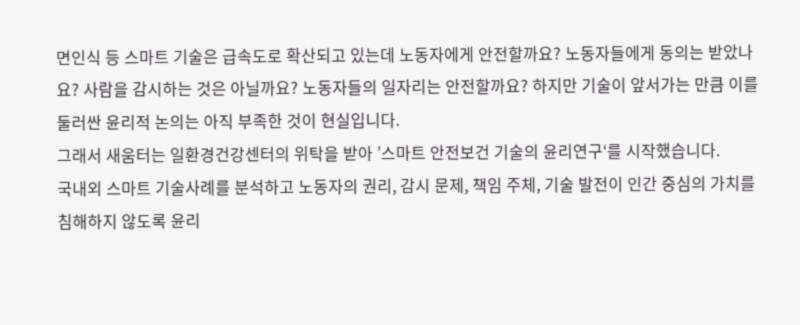면인식 등 스마트 기술은 급속도로 확산되고 있는데 노동자에게 안전할까요? 노동자들에게 동의는 받았나요? 사람을 감시하는 것은 아닐까요? 노동자들의 일자리는 안전할까요? 하지만 기술이 앞서가는 만큼 이를 둘러싼 윤리적 논의는 아직 부족한 것이 현실입니다.
그래서 새움터는 일환경건강센터의 위탁을 받아 ’스마트 안전보건 기술의 윤리연구‘를 시작했습니다.
국내외 스마트 기술사례를 분석하고 노동자의 권리, 감시 문제, 책임 주체, 기술 발전이 인간 중심의 가치를 침해하지 않도록 윤리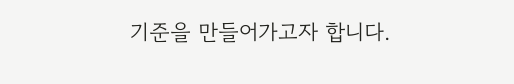기준을 만들어가고자 합니다.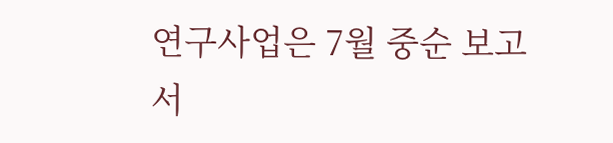연구사업은 7월 중순 보고서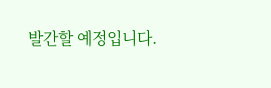발간할 예정입니다.